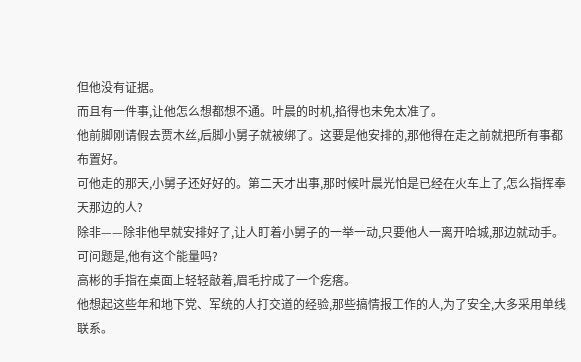但他没有证据。
而且有一件事,让他怎么想都想不通。叶晨的时机,掐得也未免太准了。
他前脚刚请假去贾木丝,后脚小舅子就被绑了。这要是他安排的,那他得在走之前就把所有事都布置好。
可他走的那天,小舅子还好好的。第二天才出事,那时候叶晨光怕是已经在火车上了,怎么指挥奉天那边的人?
除非——除非他早就安排好了,让人盯着小舅子的一举一动,只要他人一离开哈城,那边就动手。
可问题是,他有这个能量吗?
高彬的手指在桌面上轻轻敲着,眉毛拧成了一个疙瘩。
他想起这些年和地下党、军统的人打交道的经验,那些搞情报工作的人,为了安全,大多采用单线联系。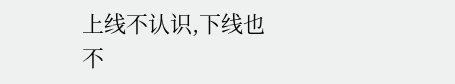上线不认识,下线也不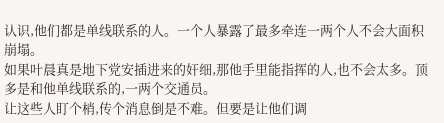认识,他们都是单线联系的人。一个人暴露了最多牵连一两个人不会大面积崩塌。
如果叶晨真是地下党安插进来的奸细,那他手里能指挥的人,也不会太多。顶多是和他单线联系的,一两个交通员。
让这些人盯个梢,传个消息倒是不难。但要是让他们调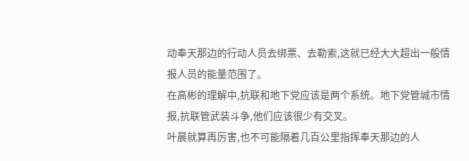动奉天那边的行动人员去绑票、去勒索,这就已经大大超出一般情报人员的能量范围了。
在高彬的理解中,抗联和地下党应该是两个系统。地下党管城市情报,抗联管武装斗争,他们应该很少有交叉。
叶晨就算再厉害,也不可能隔着几百公里指挥奉天那边的人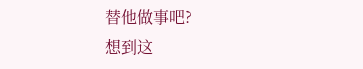替他做事吧?
想到这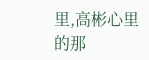里,高彬心里的那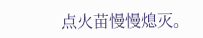点火苗慢慢熄灭。